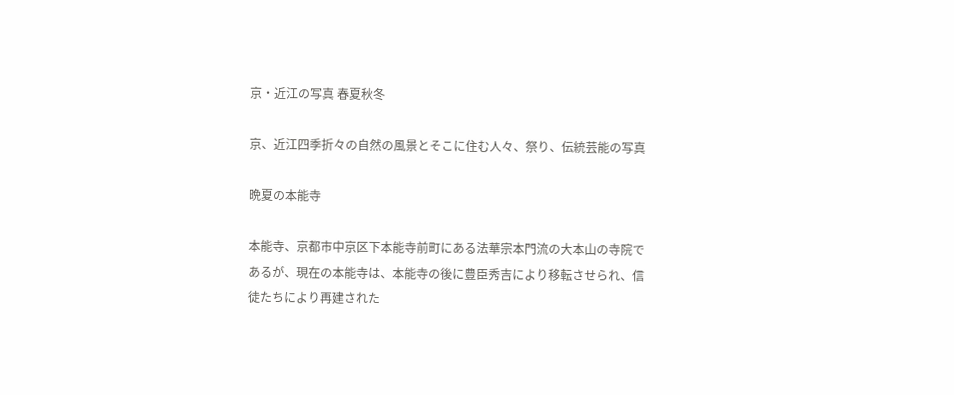京・近江の写真 春夏秋冬

京、近江四季折々の自然の風景とそこに住む人々、祭り、伝統芸能の写真

晩夏の本能寺

本能寺、京都市中京区下本能寺前町にある法華宗本門流の大本山の寺院であるが、現在の本能寺は、本能寺の後に豊臣秀吉により移転させられ、信徒たちにより再建された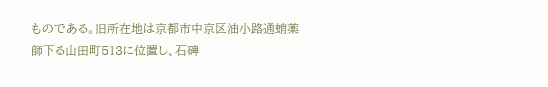ものである。旧所在地は京都市中京区油小路通蛸薬師下る山田町513に位置し、石碑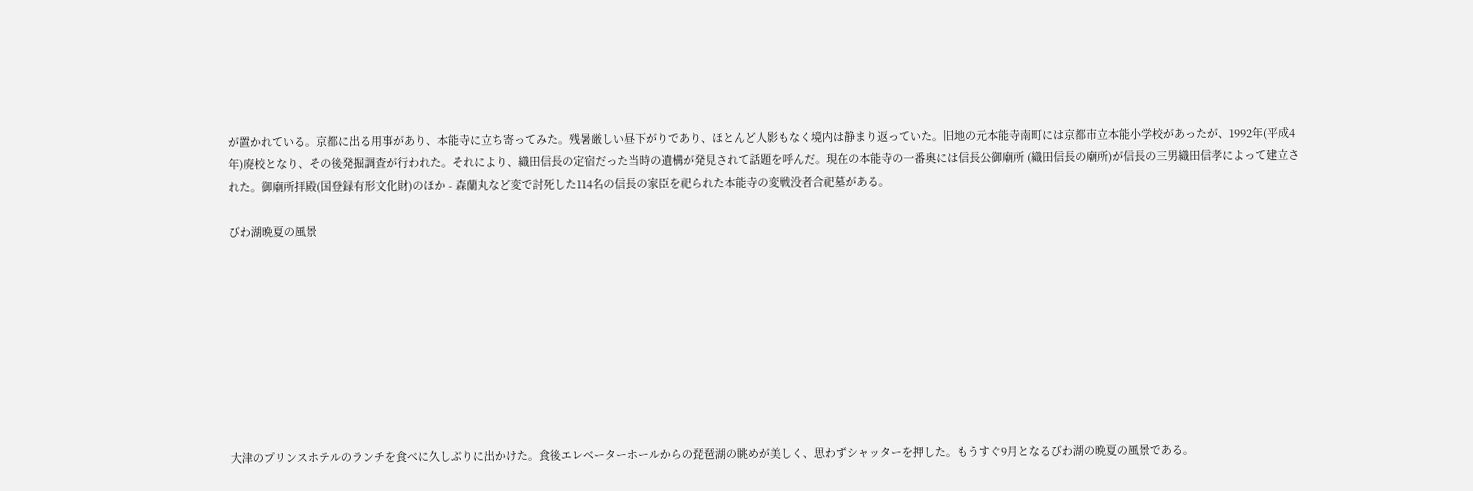が置かれている。京都に出る用事があり、本能寺に立ち寄ってみた。残暑厳しい昼下がりであり、ほとんど人影もなく境内は静まり返っていた。旧地の元本能寺南町には京都市立本能小学校があったが、1992年(平成4年)廃校となり、その後発掘調査が行われた。それにより、織田信長の定宿だった当時の遺構が発見されて話題を呼んだ。現在の本能寺の一番奥には信長公御廟所 (織田信長の廟所)が信長の三男織田信孝によって建立された。御廟所拝殿(国登録有形文化財)のほか - 森蘭丸など変で討死した114名の信長の家臣を祀られた本能寺の変戦没者合祀墓がある。

びわ湖晩夏の風景









大津のプリンスホテルのランチを食べに久しぶりに出かけた。食後エレベーターホールからの琵琶湖の眺めが美しく、思わずシャッターを押した。もうすぐ9月となるびわ湖の晩夏の風景である。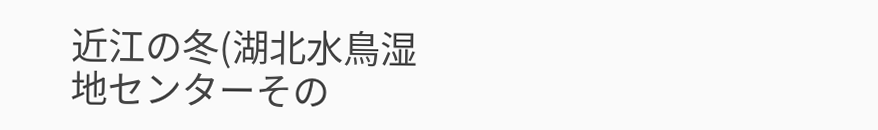近江の冬(湖北水鳥湿地センターその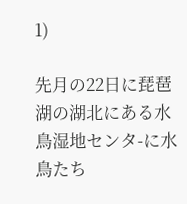1)

先月の22日に琵琶湖の湖北にある水鳥湿地センタ-に水鳥たち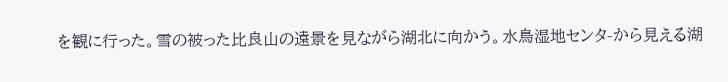を観に行った。雪の被った比良山の遠景を見ながら湖北に向かう。水鳥湿地センタ-から見える湖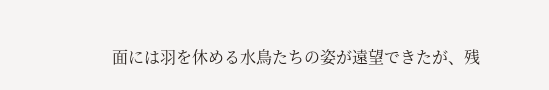面には羽を休める水鳥たちの姿が遠望できたが、残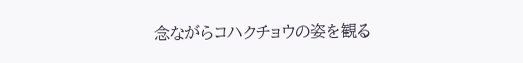念ながらコハクチョウの姿を観る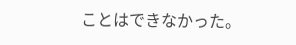ことはできなかった。